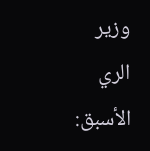وزير الري الأسبق: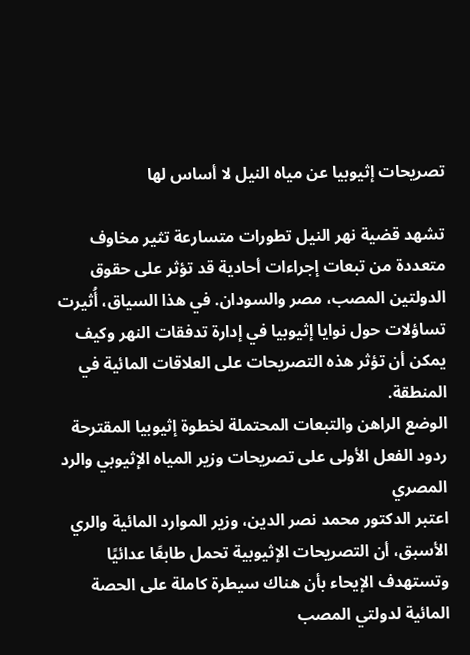تصريحات إثيوبيا عن مياه النيل لا أساس لها

تشهد قضية نهر النيل تطورات متسارعة تثير مخاوف متعددة من تبعات إجراءات أحادية قد تؤثر على حقوق الدولتين المصب، مصر والسودان. في هذا السياق، أُثيرت تساؤلات حول نوايا إثيوبيا في إدارة تدفقات النهر وكيف يمكن أن تؤثر هذه التصريحات على العلاقات المائية في المنطقة.
الوضع الراهن والتبعات المحتملة لخطوة إثيوبيا المقترحة
ردود الفعل الأولى على تصريحات وزير المياه الإثيوبي والرد المصري
اعتبر الدكتور محمد نصر الدين، وزير الموارد المائية والري الأسبق، أن التصريحات الإثيوبية تحمل طابعًا عدائيًا وتستهدف الإيحاء بأن هناك سيطرة كاملة على الحصة المائية لدولتي المصب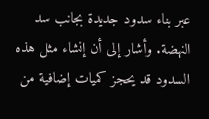عبر بناء سدود جديدة بجانب سد النهضة. وأشار إلى أن إنشاء مثل هذه السدود قد يحجز كميات إضافية من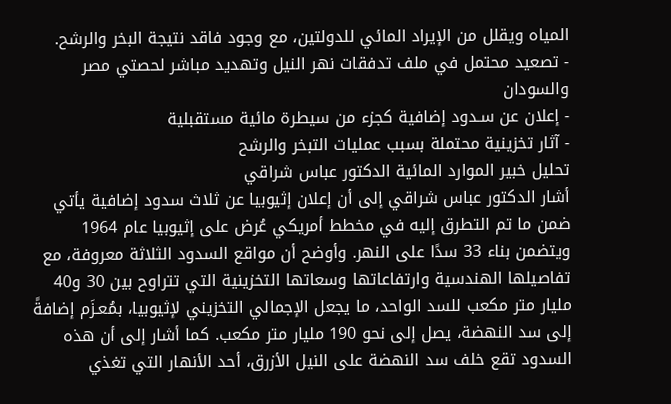المياه ويقلل من الإيراد المائي للدولتين، مع وجود فاقد نتيجة البخر والرشح.
- تصعيد محتمل في ملف تدفقات نهر النيل وتهديد مباشر لحصتي مصر والسودان
- إعلان عن سـدود إضافية كجزء من سيطرة مائية مستقبلية
- آثار تخزينية محتملة بسبب عمليات التبخر والرشح
تحليل خبير الموارد المائية الدكتور عباس شراقي
أشار الدكتور عباس شراقي إلى أن إعلان إثيوبيا عن ثلاث سدود إضافية يأتي ضمن ما تم التطرق إليه في مخطط أمريكي عُرض على إثيوبيا عام 1964 ويتضمن بناء 33 سدًا على النهر. وأوضح أن مواقع السدود الثلاثة معروفة، مع تفاصيلها الهندسية وارتفاعاتها وسعاتها التخزينية التي تتراوح بين 30 و40 مليار متر مكعب للسد الواحد، ما يجعل الإجمالي التخزيني لإثيوبيا، بمُعـزَم إضافةً إلى سد النهضة، يصل إلى نحو 190 مليار متر مكعب. كما أشار إلى أن هذه السدود تقع خلف سد النهضة على النيل الأزرق، أحد الأنهار التي تغذي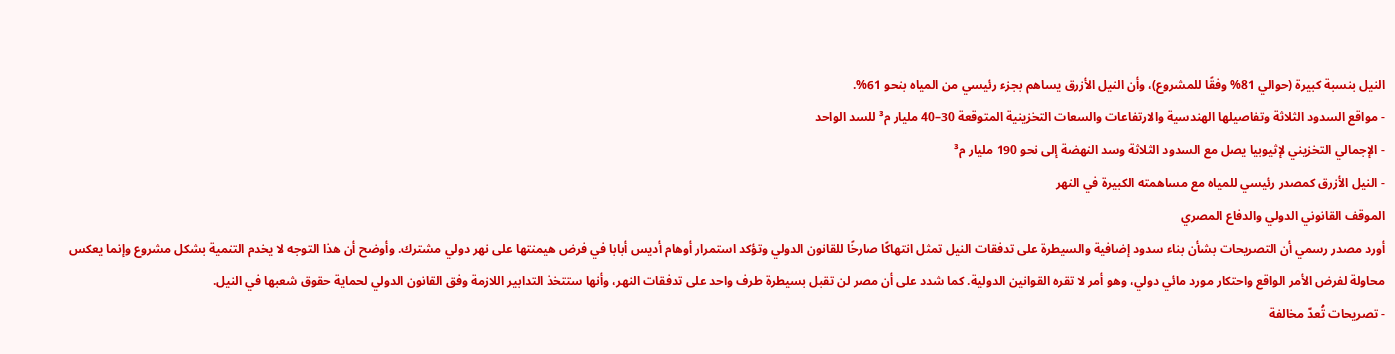النيل بنسبة كبيرة (حوالي 81% وفقًا للمشروع)، وأن النيل الأزرق يساهم بجزء رئيسي من المياه بنحو 61%.
- مواقع السدود الثلاثة وتفاصيلها الهندسية والارتفاعات والسعات التخزينية المتوقعة 30–40 مليار م³ للسد الواحد
- الإجمالي التخزيني لإثيوبيا يصل مع السدود الثلاثة وسد النهضة إلى نحو 190 مليار م³
- النيل الأزرق كمصدر رئيسي للمياه مع مساهمته الكبيرة في النهر
الموقف القانوني الدولي والدفاع المصري
أورد مصدر رسمي أن التصريحات بشأن بناء سدود إضافية والسيطرة على تدفقات النيل تمثل انتهاكًا صارخًا للقانون الدولي وتؤكد استمرار أوهام أديس أبابا في فرض هيمنتها على نهر دولي مشترك. وأوضح أن هذا التوجه لا يخدم التنمية بشكل مشروع وإنما يعكس محاولة لفرض الأمر الواقع واحتكار مورد مائي دولي، وهو أمر لا تقره القوانين الدولية. كما شدد على أن مصر لن تقبل بسيطرة طرف واحد على تدفقات النهر، وأنها ستتخذ التدابير اللازمة وفق القانون الدولي لحماية حقوق شعبها في النيل.
- تصريحات تُعدّ مخالفة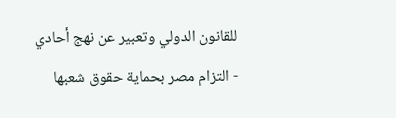للقانون الدولي وتعبير عن نهج أحادي
- التزام مصر بحماية حقوق شعبها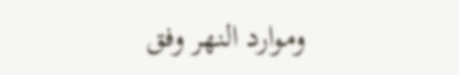وموارد النهر وفق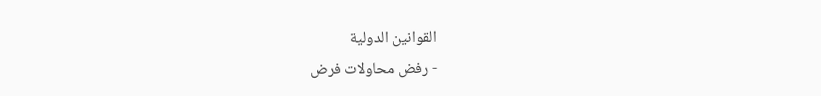القوانين الدولية
- رفض محاولات فرض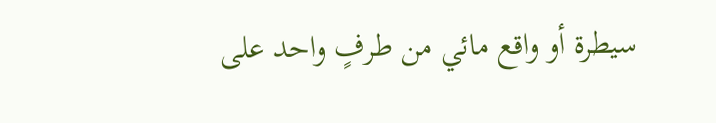سيطرة أو واقع مائي من طرفٍ واحد على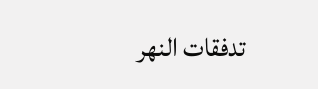تدفقات النهر